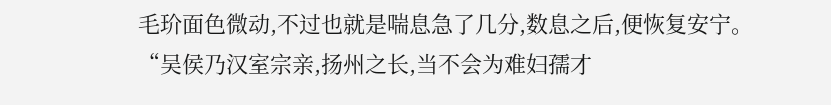毛玠面色微动,不过也就是喘息急了几分,数息之后,便恢复安宁。
“吴侯乃汉室宗亲,扬州之长,当不会为难妇孺才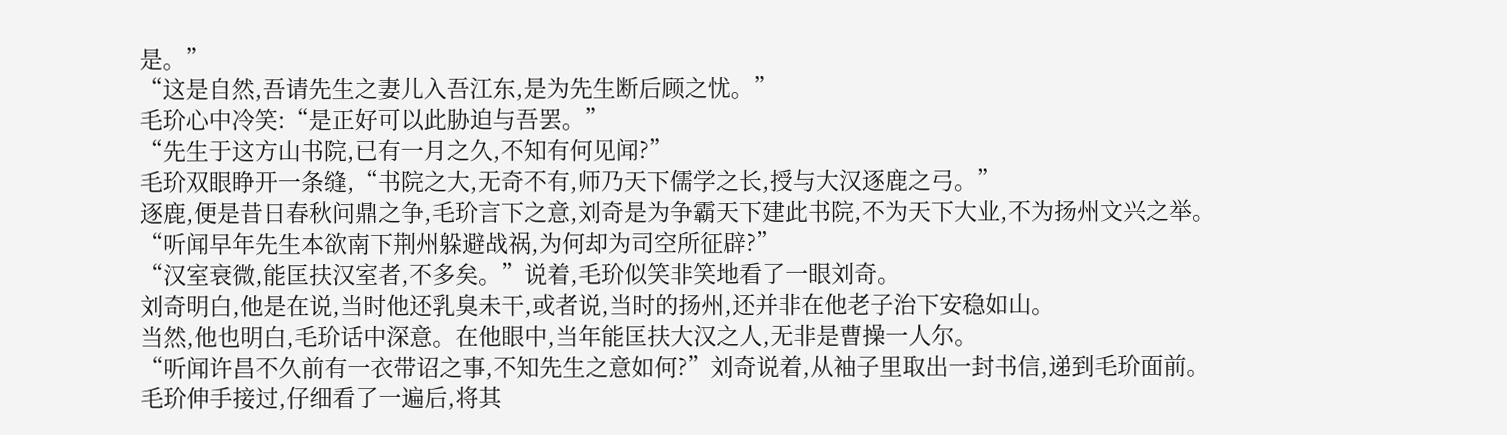是。”
“这是自然,吾请先生之妻儿入吾江东,是为先生断后顾之忧。”
毛玠心中冷笑:“是正好可以此胁迫与吾罢。”
“先生于这方山书院,已有一月之久,不知有何见闻?”
毛玠双眼睁开一条缝,“书院之大,无奇不有,师乃天下儒学之长,授与大汉逐鹿之弓。”
逐鹿,便是昔日春秋问鼎之争,毛玠言下之意,刘奇是为争霸天下建此书院,不为天下大业,不为扬州文兴之举。
“听闻早年先生本欲南下荆州躲避战祸,为何却为司空所征辟?”
“汉室衰微,能匡扶汉室者,不多矣。”说着,毛玠似笑非笑地看了一眼刘奇。
刘奇明白,他是在说,当时他还乳臭未干,或者说,当时的扬州,还并非在他老子治下安稳如山。
当然,他也明白,毛玠话中深意。在他眼中,当年能匡扶大汉之人,无非是曹操一人尔。
“听闻许昌不久前有一衣带诏之事,不知先生之意如何?”刘奇说着,从袖子里取出一封书信,递到毛玠面前。
毛玠伸手接过,仔细看了一遍后,将其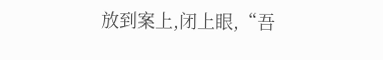放到案上,闭上眼,“吾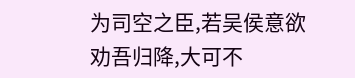为司空之臣,若吴侯意欲劝吾归降,大可不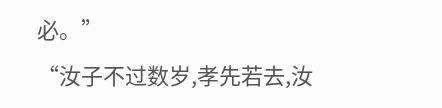必。”
“汝子不过数岁,孝先若去,汝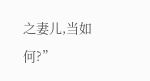之妻儿,当如何?”